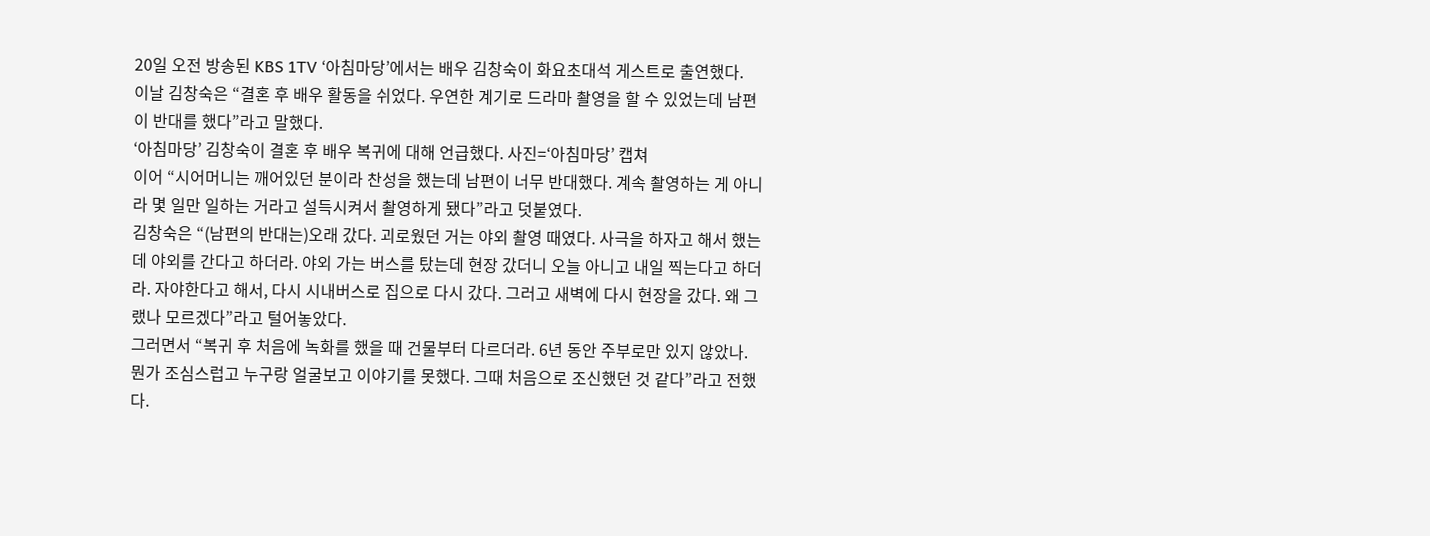20일 오전 방송된 KBS 1TV ‘아침마당’에서는 배우 김창숙이 화요초대석 게스트로 출연했다.
이날 김창숙은 “결혼 후 배우 활동을 쉬었다. 우연한 계기로 드라마 촬영을 할 수 있었는데 남편이 반대를 했다”라고 말했다.
‘아침마당’ 김창숙이 결혼 후 배우 복귀에 대해 언급했다. 사진=‘아침마당’ 캡쳐
이어 “시어머니는 깨어있던 분이라 찬성을 했는데 남편이 너무 반대했다. 계속 촬영하는 게 아니라 몇 일만 일하는 거라고 설득시켜서 촬영하게 됐다”라고 덧붙였다.
김창숙은 “(남편의 반대는)오래 갔다. 괴로웠던 거는 야외 촬영 때였다. 사극을 하자고 해서 했는데 야외를 간다고 하더라. 야외 가는 버스를 탔는데 현장 갔더니 오늘 아니고 내일 찍는다고 하더라. 자야한다고 해서, 다시 시내버스로 집으로 다시 갔다. 그러고 새벽에 다시 현장을 갔다. 왜 그랬나 모르겠다”라고 털어놓았다.
그러면서 “복귀 후 처음에 녹화를 했을 때 건물부터 다르더라. 6년 동안 주부로만 있지 않았나. 뭔가 조심스럽고 누구랑 얼굴보고 이야기를 못했다. 그때 처음으로 조신했던 것 같다”라고 전했다.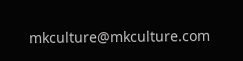mkculture@mkculture.com